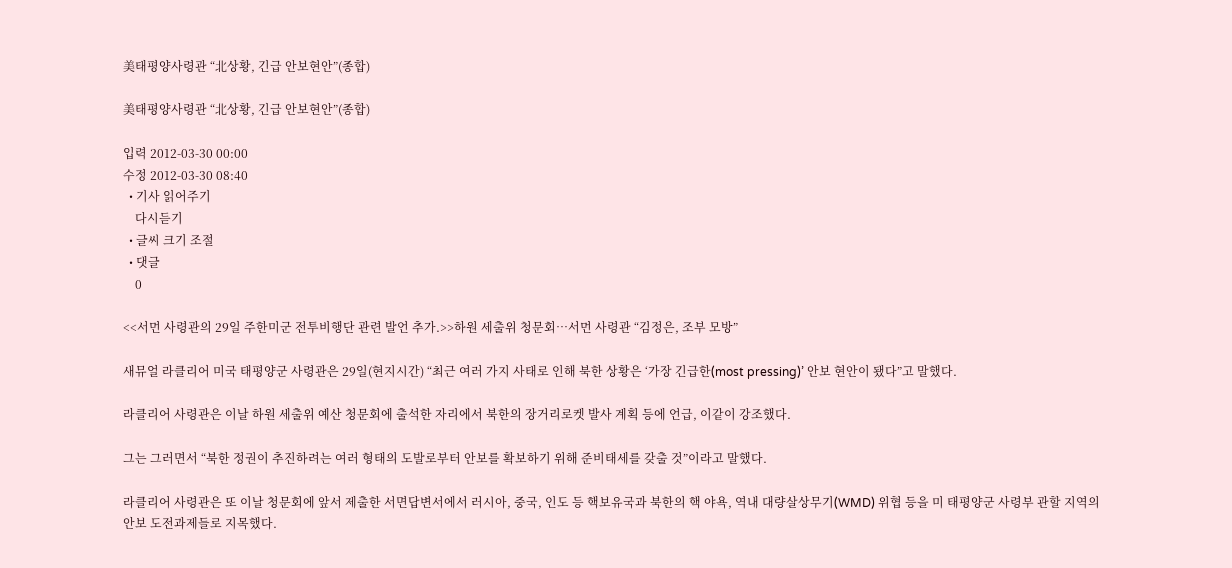美태평양사령관 “北상황, 긴급 안보현안”(종합)

美태평양사령관 “北상황, 긴급 안보현안”(종합)

입력 2012-03-30 00:00
수정 2012-03-30 08:40
  • 기사 읽어주기
    다시듣기
  • 글씨 크기 조절
  • 댓글
    0

<<서먼 사령관의 29일 주한미군 전투비행단 관련 발언 추가.>>하원 세출위 청문회…서먼 사령관 “김정은, 조부 모방”

새뮤얼 라클리어 미국 태평양군 사령관은 29일(현지시간) “최근 여러 가지 사태로 인해 북한 상황은 ‘가장 긴급한(most pressing)’ 안보 현안이 됐다”고 말했다.

라클리어 사령관은 이날 하원 세출위 예산 청문회에 출석한 자리에서 북한의 장거리로켓 발사 계획 등에 언급, 이같이 강조했다.

그는 그러면서 “북한 정권이 추진하려는 여러 형태의 도발로부터 안보를 확보하기 위해 준비태세를 갖출 것”이라고 말했다.

라클리어 사령관은 또 이날 청문회에 앞서 제출한 서면답변서에서 러시아, 중국, 인도 등 핵보유국과 북한의 핵 야욕, 역내 대량살상무기(WMD) 위협 등을 미 태평양군 사령부 관할 지역의 안보 도전과제들로 지목했다.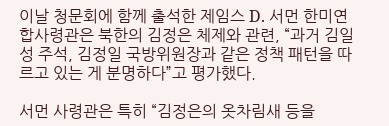이날 청문회에 함께 출석한 제임스 D. 서먼 한미연합사령관은 북한의 김정은 체제와 관련, “과거 김일성 주석, 김정일 국방위원장과 같은 정책 패턴을 따르고 있는 게 분명하다”고 평가했다.

서먼 사령관은 특히 “김정은의 옷차림새 등을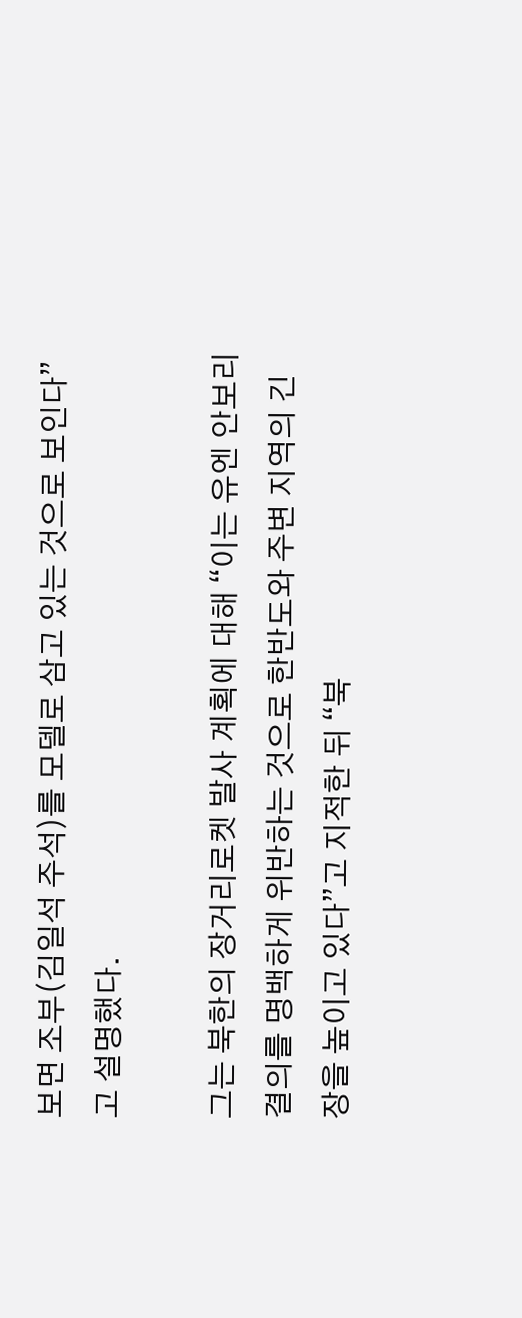보면 조부(김일석 주석)를 모델로 삼고 있는 것으로 보인다”고 설명했다.

그는 북한의 장거리로켓 발사 계획에 대해 “이는 유엔 안보리 결의를 명백하게 위반하는 것으로 한반도와 주변 지역의 긴장을 높이고 있다”고 지적한 뒤 “북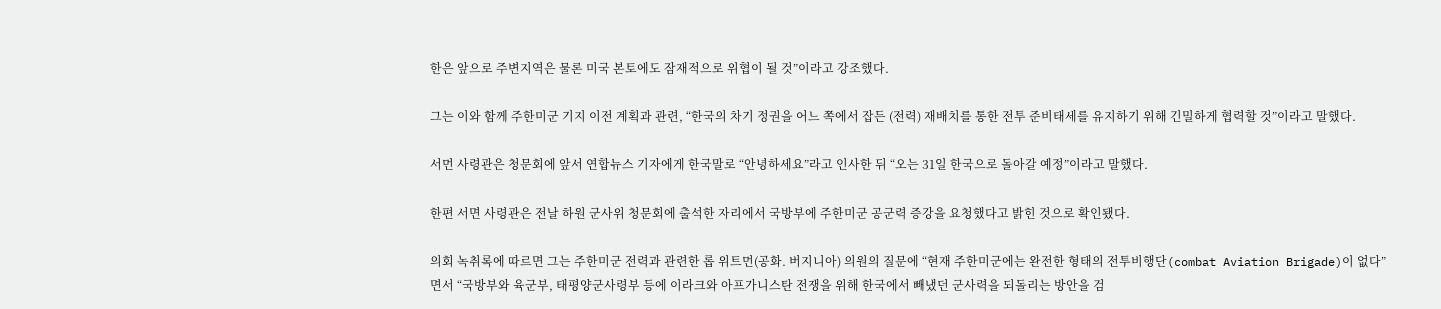한은 앞으로 주변지역은 물론 미국 본토에도 잠재적으로 위협이 될 것”이라고 강조했다.

그는 이와 함께 주한미군 기지 이전 계획과 관련, “한국의 차기 정권을 어느 쪽에서 잡든 (전력) 재배치를 통한 전투 준비태세를 유지하기 위해 긴밀하게 협력할 것”이라고 말했다.

서먼 사령관은 청문회에 앞서 연합뉴스 기자에게 한국말로 “안녕하세요”라고 인사한 뒤 “오는 31일 한국으로 돌아갈 예정”이라고 말했다.

한편 서면 사령관은 전날 하원 군사위 청문회에 출석한 자리에서 국방부에 주한미군 공군력 증강을 요청했다고 밝힌 것으로 확인됐다.

의회 녹취록에 따르면 그는 주한미군 전력과 관련한 롭 위트먼(공화. 버지니아) 의원의 질문에 “현재 주한미군에는 완전한 형태의 전투비행단(combat Aviation Brigade)이 없다”면서 “국방부와 육군부, 태평양군사령부 등에 이라크와 아프가니스탄 전쟁을 위해 한국에서 빼냈던 군사력을 되돌리는 방안을 검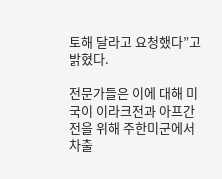토해 달라고 요청했다”고 밝혔다.

전문가들은 이에 대해 미국이 이라크전과 아프간전을 위해 주한미군에서 차출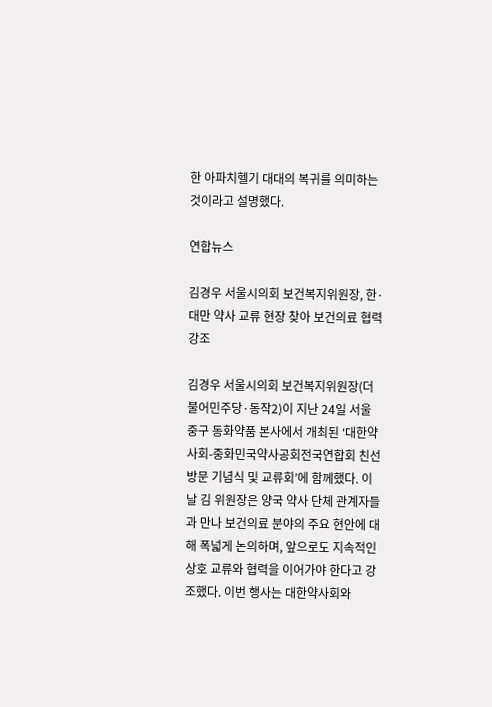한 아파치헬기 대대의 복귀를 의미하는 것이라고 설명했다.

연합뉴스

김경우 서울시의회 보건복지위원장, 한·대만 약사 교류 현장 찾아 보건의료 협력 강조

김경우 서울시의회 보건복지위원장(더불어민주당·동작2)이 지난 24일 서울 중구 동화약품 본사에서 개최된 ‘대한약사회-중화민국약사공회전국연합회 친선방문 기념식 및 교류회’에 함께했다. 이날 김 위원장은 양국 약사 단체 관계자들과 만나 보건의료 분야의 주요 현안에 대해 폭넓게 논의하며, 앞으로도 지속적인 상호 교류와 협력을 이어가야 한다고 강조했다. 이번 행사는 대한약사회와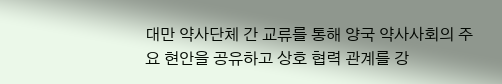대만 약사단체 간 교류를 통해 양국 약사사회의 주요 현안을 공유하고 상호 협력 관계를 강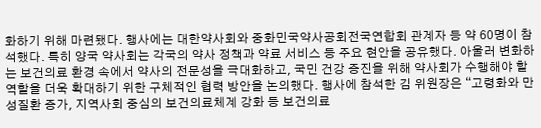화하기 위해 마련됐다. 행사에는 대한약사회와 중화민국약사공회전국연합회 관계자 등 약 60명이 참석했다. 특히 양국 약사회는 각국의 약사 정책과 약료 서비스 등 주요 현안을 공유했다. 아울러 변화하는 보건의료 환경 속에서 약사의 전문성을 극대화하고, 국민 건강 증진을 위해 약사회가 수행해야 할 역할을 더욱 확대하기 위한 구체적인 협력 방안을 논의했다. 행사에 참석한 김 위원장은 “고령화와 만성질환 증가, 지역사회 중심의 보건의료체계 강화 등 보건의료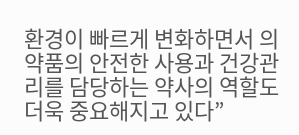환경이 빠르게 변화하면서 의약품의 안전한 사용과 건강관리를 담당하는 약사의 역할도 더욱 중요해지고 있다”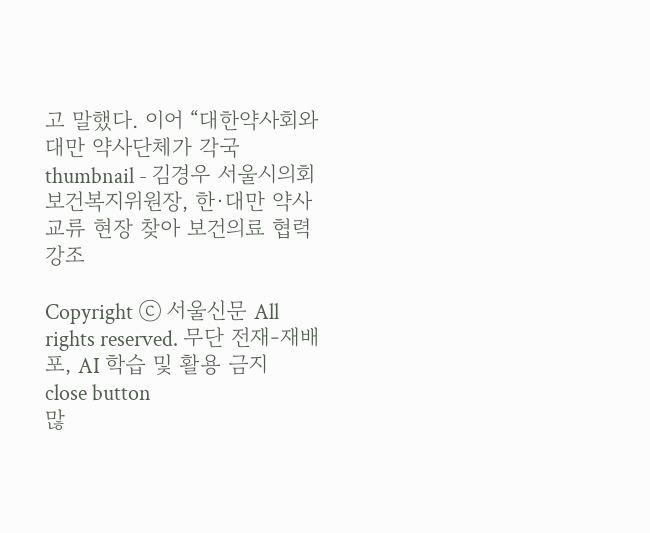고 말했다. 이어 “대한약사회와 대만 약사단체가 각국
thumbnail - 김경우 서울시의회 보건복지위원장, 한·대만 약사 교류 현장 찾아 보건의료 협력 강조

Copyright ⓒ 서울신문 All rights reserved. 무단 전재-재배포, AI 학습 및 활용 금지
close button
많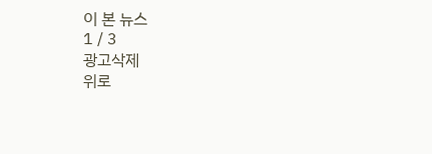이 본 뉴스
1 / 3
광고삭제
위로